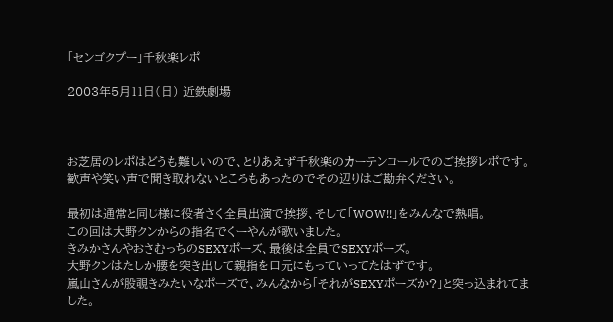「センゴクプー」千秋楽レポ

2003年5月11日(日) 近鉄劇場



お芝居のレポはどうも難しいので、とりあえず千秋楽のカーテンコールでのご挨拶レポです。
歓声や笑い声で聞き取れないところもあったのでその辺りはご勘弁ください。

最初は通常と同じ様に役者さく全員出演で挨拶、そして「WOW!!」をみんなで熱唱。
この回は大野クンからの指名でくーやんが歌いました。
きみかさんやおさむっちのSEXYポーズ、最後は全員でSEXYポーズ。
大野クンはたしか腰を突き出して親指を口元にもっていってたはずです。
嵐山さんが股覗きみたいなポーズで、みんなから「それがSEXYポーズか?」と突っ込まれてました。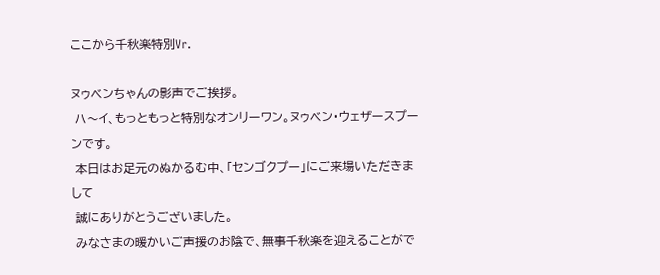ここから千秋楽特別Vr.

ヌゥベンちゃんの影声でご挨拶。
 ハ〜イ、もっともっと特別なオンリーワン。ヌゥベン・ウェザースプーンです。
 本日はお足元のぬかるむ中、「センゴクプー」にご来場いただきまして
 誠にありがとうございました。
 みなさまの暖かいご声援のお陰で、無事千秋楽を迎えることがで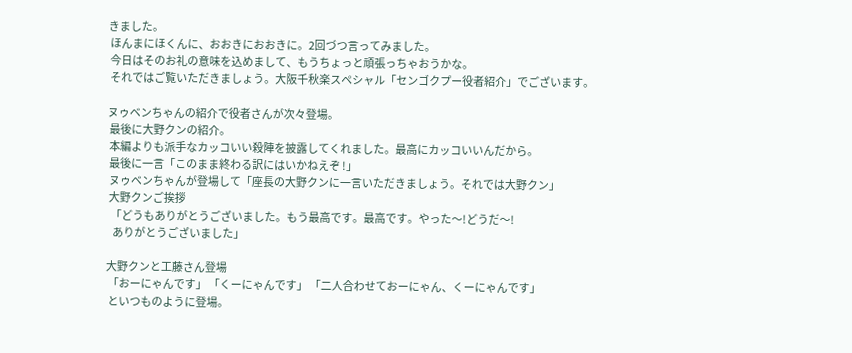きました。
 ほんまにほくんに、おおきにおおきに。2回づつ言ってみました。
 今日はそのお礼の意味を込めまして、もうちょっと頑張っちゃおうかな。
 それではご覧いただきましょう。大阪千秋楽スペシャル「センゴクプー役者紹介」でございます。

ヌゥベンちゃんの紹介で役者さんが次々登場。
 最後に大野クンの紹介。
 本編よりも派手なカッコいい殺陣を披露してくれました。最高にカッコいいんだから。
 最後に一言「このまま終わる訳にはいかねえぞ !」
 ヌゥベンちゃんが登場して「座長の大野クンに一言いただきましょう。それでは大野クン」
 大野クンご挨拶
  「どうもありがとうございました。もう最高です。最高です。やった〜!どうだ〜!
   ありがとうございました」

大野クンと工藤さん登場
 「おーにゃんです」 「くーにゃんです」 「二人合わせておーにゃん、くーにゃんです」
 といつものように登場。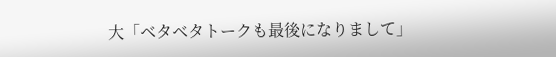大「ベタベタトークも最後になりまして」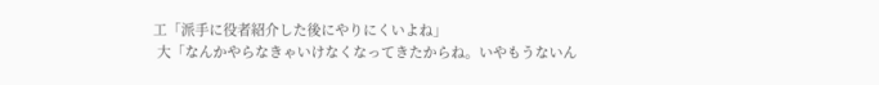工「派手に役者紹介した後にやりにくいよね」
 大「なんかやらなきゃいけなくなってきたからね。いやもうないん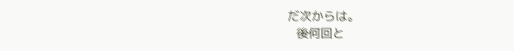だ次からは。
   後何回と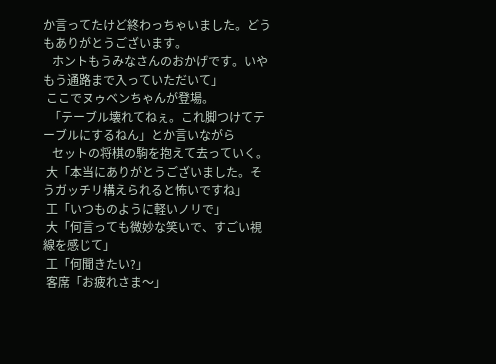か言ってたけど終わっちゃいました。どうもありがとうございます。
   ホントもうみなさんのおかげです。いやもう通路まで入っていただいて」
 ここでヌゥベンちゃんが登場。
  「テーブル壊れてねぇ。これ脚つけてテーブルにするねん」とか言いながら
   セットの将棋の駒を抱えて去っていく。
 大「本当にありがとうございました。そうガッチリ構えられると怖いですね」
 工「いつものように軽いノリで」
 大「何言っても微妙な笑いで、すごい視線を感じて」
 工「何聞きたい?」
 客席「お疲れさま〜」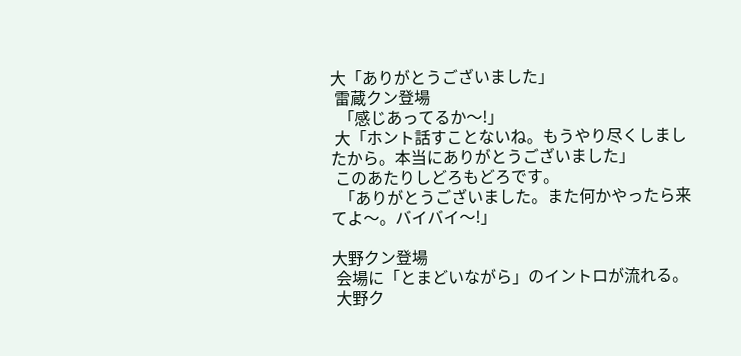大「ありがとうございました」
 雷蔵クン登場
  「感じあってるか〜!」
 大「ホント話すことないね。もうやり尽くしましたから。本当にありがとうございました」
 このあたりしどろもどろです。
  「ありがとうございました。また何かやったら来てよ〜。バイバイ〜!」

大野クン登場
 会場に「とまどいながら」のイントロが流れる。
 大野ク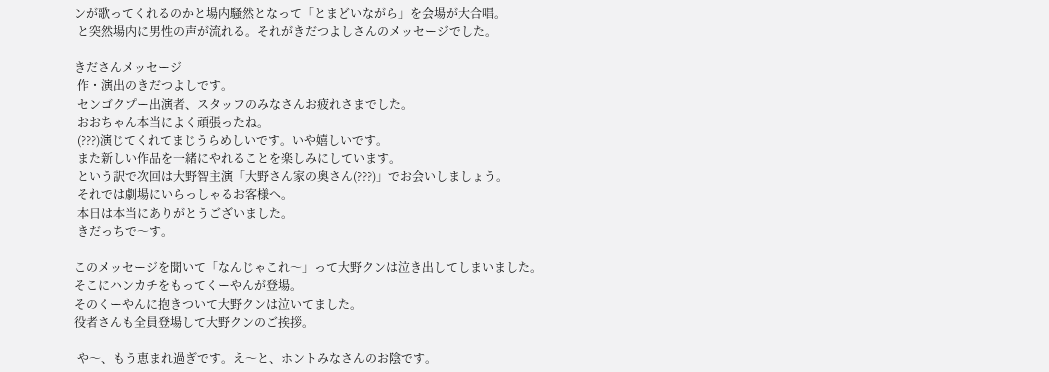ンが歌ってくれるのかと場内騒然となって「とまどいながら」を会場が大合唱。
 と突然場内に男性の声が流れる。それがきだつよしさんのメッセージでした。

きださんメッセージ
 作・演出のきだつよしです。
 センゴクプー出演者、スタッフのみなさんお疲れさまでした。
 おおちゃん本当によく頑張ったね。
 (???)演じてくれてまじうらめしいです。いや嬉しいです。
 また新しい作品を一緒にやれることを楽しみにしています。
 という訳で次回は大野智主演「大野さん家の奥さん(???)」でお会いしましょう。
 それでは劇場にいらっしゃるお客様へ。
 本日は本当にありがとうございました。
 きだっちで〜す。

このメッセージを聞いて「なんじゃこれ〜」って大野クンは泣き出してしまいました。
そこにハンカチをもってくーやんが登場。
そのくーやんに抱きついて大野クンは泣いてました。
役者さんも全員登場して大野クンのご挨拶。

 や〜、もう恵まれ過ぎです。え〜と、ホントみなさんのお陰です。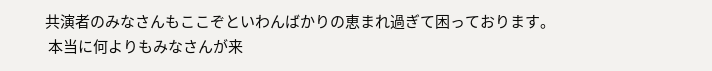共演者のみなさんもここぞといわんばかりの恵まれ過ぎて困っております。
 本当に何よりもみなさんが来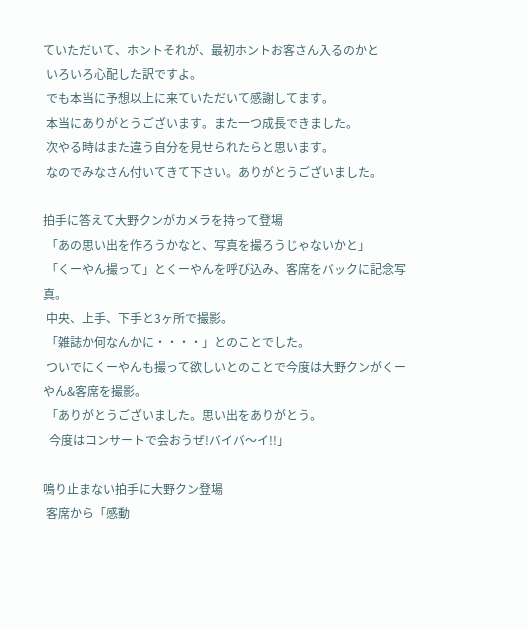ていただいて、ホントそれが、最初ホントお客さん入るのかと
 いろいろ心配した訳ですよ。
 でも本当に予想以上に来ていただいて感謝してます。
 本当にありがとうございます。また一つ成長できました。
 次やる時はまた違う自分を見せられたらと思います。
 なのでみなさん付いてきて下さい。ありがとうございました。

拍手に答えて大野クンがカメラを持って登場
 「あの思い出を作ろうかなと、写真を撮ろうじゃないかと」
 「くーやん撮って」とくーやんを呼び込み、客席をバックに記念写真。
 中央、上手、下手と3ヶ所で撮影。
 「雑誌か何なんかに・・・・」とのことでした。
 ついでにくーやんも撮って欲しいとのことで今度は大野クンがくーやん&客席を撮影。
 「ありがとうございました。思い出をありがとう。
  今度はコンサートで会おうぜ!バイバ〜イ!!」

鳴り止まない拍手に大野クン登場
 客席から「感動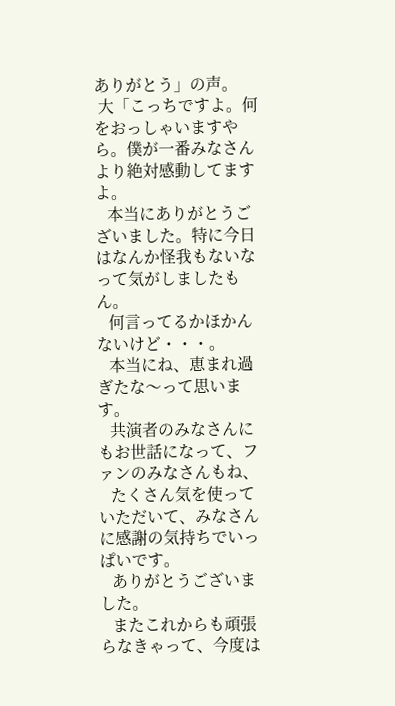ありがとう」の声。
 大「こっちですよ。何をおっしゃいますやら。僕が一番みなさんより絶対感動してますよ。
   本当にありがとうございました。特に今日はなんか怪我もないなって気がしましたもん。
   何言ってるかほかんないけど・・・。
   本当にね、恵まれ過ぎたな〜って思います。
   共演者のみなさんにもお世話になって、ファンのみなさんもね、
   たくさん気を使っていただいて、みなさんに感謝の気持ちでいっぱいです。
   ありがとうございました。
   またこれからも頑張らなきゃって、今度は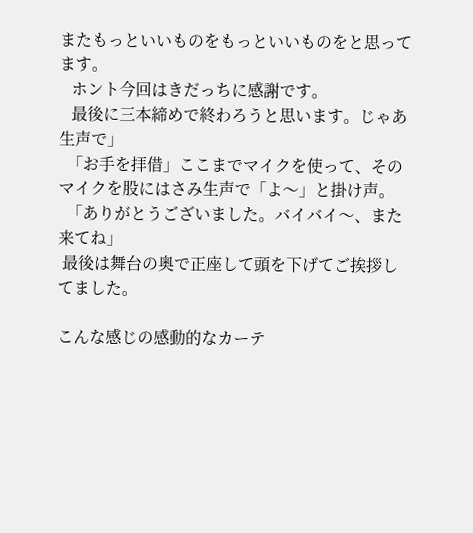またもっといいものをもっといいものをと思ってます。
   ホント今回はきだっちに感謝です。
   最後に三本締めで終わろうと思います。じゃあ生声で」
  「お手を拝借」ここまでマイクを使って、そのマイクを股にはさみ生声で「よ〜」と掛け声。
  「ありがとうございました。バイバイ〜、また来てね」
 最後は舞台の奥で正座して頭を下げてご挨拶してました。

こんな感じの感動的なカーテ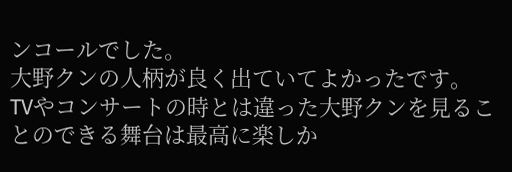ンコールでした。
大野クンの人柄が良く出ていてよかったです。
TVやコンサートの時とは違った大野クンを見ることのできる舞台は最高に楽しか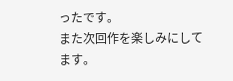ったです。
また次回作を楽しみにしてます。